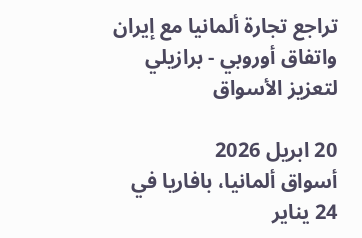تراجع تجارة ألمانيا مع إيران واتفاق أوروبي - برازيلي لتعزيز الأسواق

20 ابريل 2026
أسواق ألمانيا، بافاريا في 24 يناير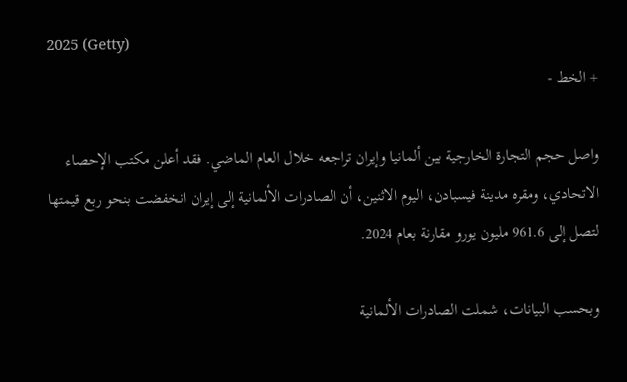2025 (Getty)
+ الخط -

واصل حجم التجارة الخارجية بين ألمانيا وإيران تراجعه خلال العام الماضي. فقد أعلن مكتب الإحصاء الاتحادي، ومقره مدينة فيسبادن، اليوم الاثنين، أن الصادرات الألمانية إلى إيران انخفضت بنحو ربع قيمتها لتصل إلى 961.6 مليون يورو مقارنة بعام 2024.

وبحسب البيانات، شملت الصادرات الألمانية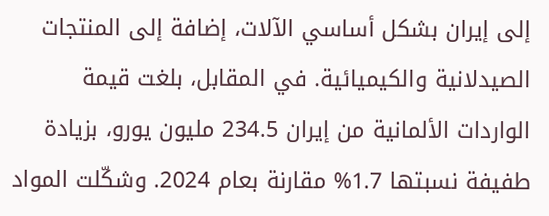إلى إيران بشكل أساسي الآلات، إضافة إلى المنتجات الصيدلانية والكيميائية. في المقابل، بلغت قيمة الواردات الألمانية من إيران 234.5 مليون يورو، بزيادة طفيفة نسبتها 1.7% مقارنة بعام 2024. وشكّلت المواد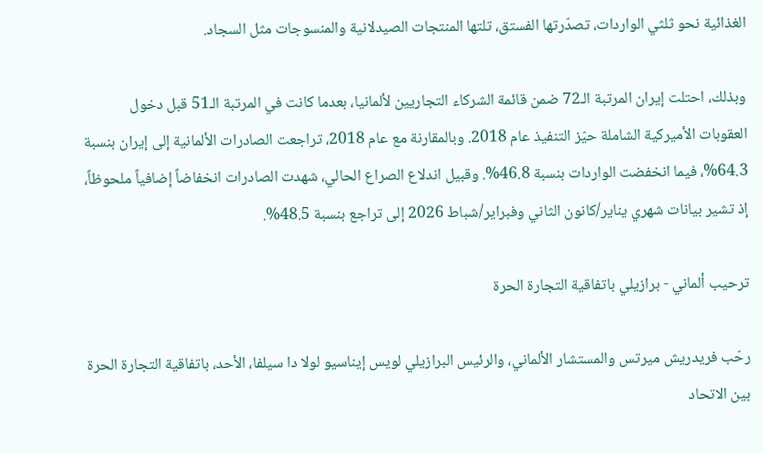الغذائية نحو ثلثي الواردات، تصدّرتها الفستق، تلتها المنتجات الصيدلانية والمنسوجات مثل السجاد.

وبذلك، احتلت إيران المرتبة الـ72 ضمن قائمة الشركاء التجاريين لألمانيا، بعدما كانت في المرتبة الـ51 قبل دخول العقوبات الأميركية الشاملة حيّز التنفيذ عام 2018. وبالمقارنة مع عام 2018، تراجعت الصادرات الألمانية إلى إيران بنسبة 64.3%، فيما انخفضت الواردات بنسبة 46.8%. وقبيل اندلاع الصراع الحالي، شهدت الصادرات انخفاضاً إضافياً ملحوظاً، إذ تشير بيانات شهري يناير/كانون الثاني وفبراير/شباط 2026 إلى تراجع بنسبة 48.5%.

ترحيب ألماني - برازيلي باتفاقية التجارة الحرة

رحّب فريدريش ميرتس والمستشار الألماني، والرئيس البرازيلي لويس إيناسيو لولا دا سيلفا، الأحد، باتفاقية التجارة الحرة بين الاتحاد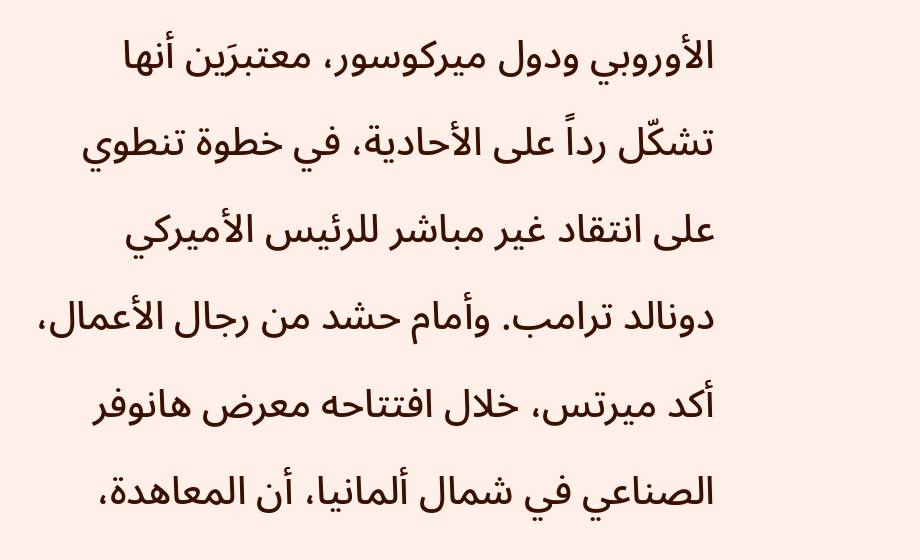الأوروبي ودول ميركوسور، معتبرَين أنها تشكّل رداً على الأحادية، في خطوة تنطوي على انتقاد غير مباشر للرئيس الأميركي دونالد ترامب. وأمام حشد من رجال الأعمال، أكد ميرتس، خلال افتتاحه معرض هانوفر الصناعي في شمال ألمانيا، أن المعاهدة،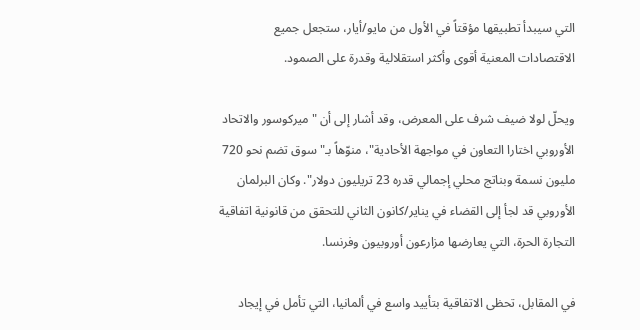التي سيبدأ تطبيقها مؤقتاً في الأول من مايو/أيار، ستجعل جميع الاقتصادات المعنية أقوى وأكثر استقلالية وقدرة على الصمود.

ويحلّ لولا ضيف شرف على المعرض، وقد أشار إلى أن "ميركوسور والاتحاد الأوروبي اختارا التعاون في مواجهة الأحادية"، منوّهاً بـ"سوق تضم نحو 720 مليون نسمة وبناتج محلي إجمالي قدره 23 تريليون دولار". وكان البرلمان الأوروبي قد لجأ إلى القضاء في يناير/كانون الثاني للتحقق من قانونية اتفاقية التجارة الحرة، التي يعارضها مزارعون أوروبيون وفرنسا.

في المقابل، تحظى الاتفاقية بتأييد واسع في ألمانيا، التي تأمل في إيجاد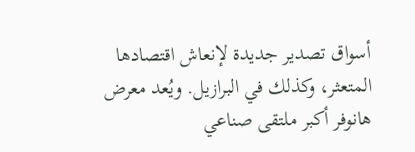أسواق تصدير جديدة لإنعاش اقتصادها المتعثر، وكذلك في البرازيل. ويُعد معرض هانوفر أكبر ملتقى صناعي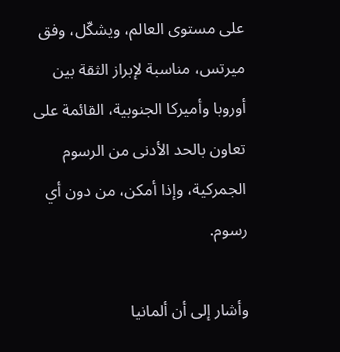على مستوى العالم، ويشكّل، وفق ميرتس، مناسبة لإبراز الثقة بين أوروبا وأميركا الجنوبية، القائمة على تعاون بالحد الأدنى من الرسوم الجمركية، وإذا أمكن، من دون أي رسوم.

وأشار إلى أن ألمانيا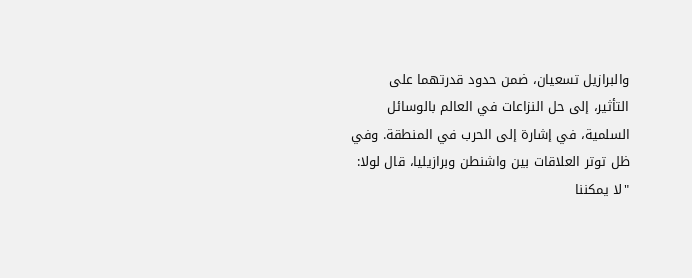والبرازيل تسعيان، ضمن حدود قدرتهما على التأثير، إلى حل النزاعات في العالم بالوسائل السلمية، في إشارة إلى الحرب في المنطقة. وفي ظل توتر العلاقات بين واشنطن وبرازيليا، قال لولا: "لا يمكننا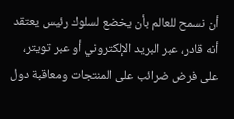أن نسمح للعالم بأن يخضع لسلوك رئيس يعتقد أنه قادر، عبر البريد الإلكتروني أو عبر تويتر، على فرض ضرائب على المنتجات ومعاقبة دول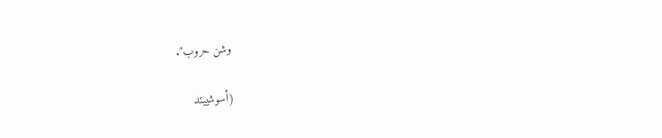وشن حروب".

(أسوشييتد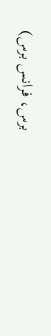برس، فرانس برس)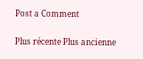Post a Comment

Plus récente Plus ancienne